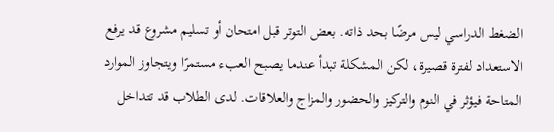الضغط الدراسي ليس مرضًا بحد ذاته. بعض التوتر قبل امتحان أو تسليم مشروع قد يرفع الاستعداد لفترة قصيرة، لكن المشكلة تبدأ عندما يصبح العبء مستمرًا ويتجاوز الموارد المتاحة فيؤثر في النوم والتركيز والحضور والمزاج والعلاقات. لدى الطلاب قد تتداخل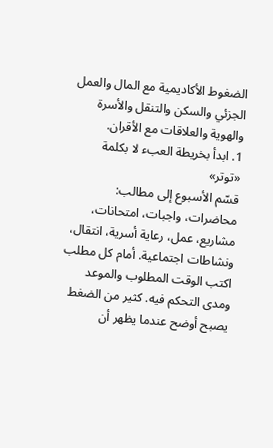الضغوط الأكاديمية مع المال والعمل الجزئي والسكن والتنقل والأسرة والهوية والعلاقات مع الأقران.
1. ابدأ بخريطة العبء لا بكلمة «توتر»
قسّم الأسبوع إلى مطالب: محاضرات، واجبات، امتحانات، مشاريع، عمل، رعاية أسرية، انتقال، ونشاطات اجتماعية. أمام كل مطلب اكتب الوقت المطلوب والموعد ومدى التحكم فيه. كثير من الضغط يصبح أوضح عندما يظهر أن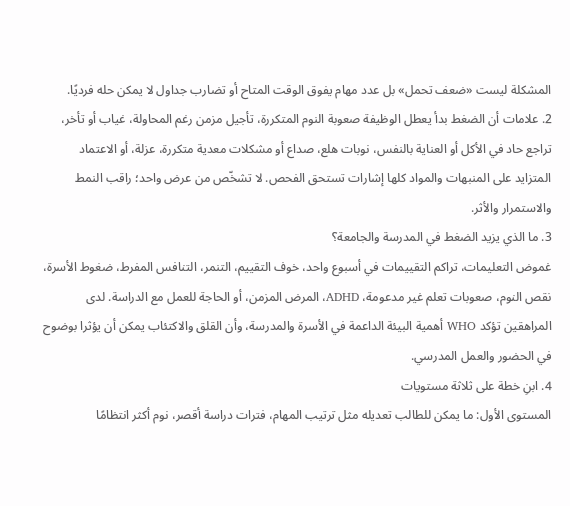المشكلة ليست «ضعف تحمل» بل عدد مهام يفوق الوقت المتاح أو تضارب جداول لا يمكن حله فرديًا.
2. علامات أن الضغط بدأ يعطل الوظيفة صعوبة النوم المتكررة، تأجيل مزمن رغم المحاولة، غياب أو تأخر، تراجع حاد في الأكل أو العناية بالنفس، نوبات هلع، صداع أو مشكلات معدية متكررة، عزلة، أو الاعتماد المتزايد على المنبهات والمواد كلها إشارات تستحق الفحص. لا تشخّص من عرض واحد؛ راقب النمط والاستمرار والأثر.
3. ما الذي يزيد الضغط في المدرسة والجامعة؟
غموض التعليمات، تراكم التقييمات في أسبوع واحد، خوف التقييم، التنمر، التنافس المفرط، ضغوط الأسرة، نقص النوم، صعوبات تعلم غير مدعومة، ADHD، المرض المزمن، أو الحاجة للعمل مع الدراسة. لدى المراهقين تؤكد WHO أهمية البيئة الداعمة في الأسرة والمدرسة، وأن القلق والاكتئاب يمكن أن يؤثرا بوضوح في الحضور والعمل المدرسي.
4. ابنِ خطة على ثلاثة مستويات
المستوى الأول: ما يمكن للطالب تعديله مثل ترتيب المهام، فترات دراسة أقصر، نوم أكثر انتظامًا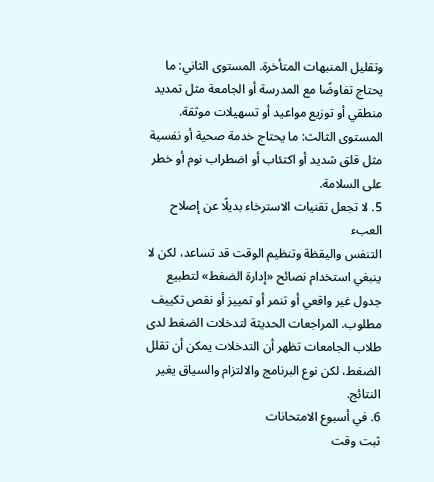وتقليل المنبهات المتأخرة. المستوى الثاني: ما يحتاج تفاوضًا مع المدرسة أو الجامعة مثل تمديد منطقي أو توزيع مواعيد أو تسهيلات موثقة. المستوى الثالث: ما يحتاج خدمة صحية أو نفسية مثل قلق شديد أو اكتئاب أو اضطراب نوم أو خطر على السلامة.
5. لا تجعل تقنيات الاسترخاء بديلًا عن إصلاح العبء
التنفس واليقظة وتنظيم الوقت قد تساعد، لكن لا ينبغي استخدام نصائح «إدارة الضغط» لتطبيع جدول غير واقعي أو تنمر أو تمييز أو نقص تكييف مطلوب. المراجعات الحديثة لتدخلات الضغط لدى طلاب الجامعات تظهر أن التدخلات يمكن أن تقلل الضغط، لكن نوع البرنامج والالتزام والسياق يغير النتائج.
6. في أسبوع الامتحانات
ثبت وقت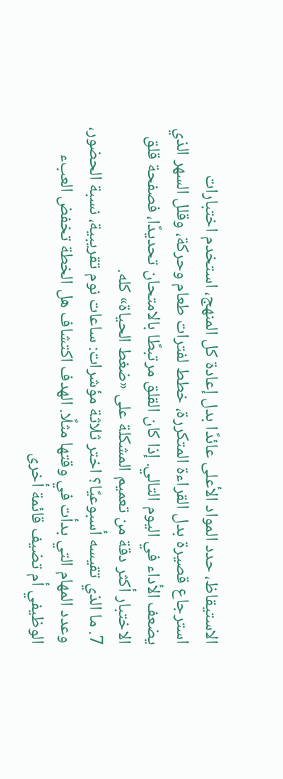الاستيقاظ، حدد المواد الأعلى عائدًا بدل إعادة كل المنهج، استخدم اختبارات استرجاع قصيرة بدل القراءة المتكررة، خطط لفترات طعام وحركة، وقلل السهر الذي يضعف الأداء في اليوم التالي. إذا كان القلق مرتبطًا بالامتحان تحديدًا، فصفحة قلق الاختبار أكثر دقة من تعميم المشكلة على «ضغط الحياة» كله.
7. ما الذي تقيسه أسبوعيًا؟ اختر ثلاثة مؤشرات: ساعات نوم تقريبية، نسبة الحضور، وعدد المهام التي بدأت في وقتها مثلًا. الهدف اكتشاف هل الخطة تخفض العبء الوظيفي أم تضيف قائمة أخرى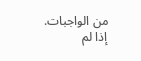من الواجبات. إذا لم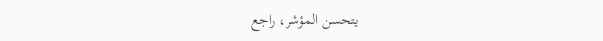يتحسن المؤشر، راجع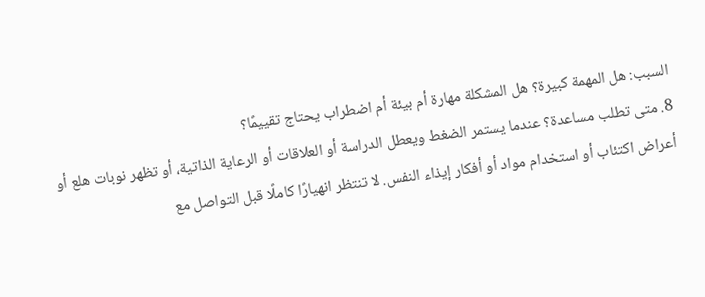السبب: هل المهمة كبيرة؟ هل المشكلة مهارة أم بيئة أم اضطراب يحتاج تقييمًا؟
8. متى تطلب مساعدة؟ عندما يستمر الضغط ويعطل الدراسة أو العلاقات أو الرعاية الذاتية، أو تظهر نوبات هلع أو أعراض اكتئاب أو استخدام مواد أو أفكار إيذاء النفس. لا تنتظر انهيارًا كاملًا قبل التواصل مع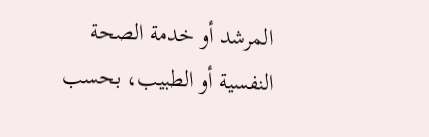المرشد أو خدمة الصحة النفسية أو الطبيب، بحسب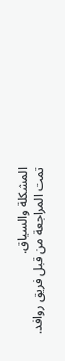المشكلة والسياق.
تمت المراجعة من قبل فريق روافد.